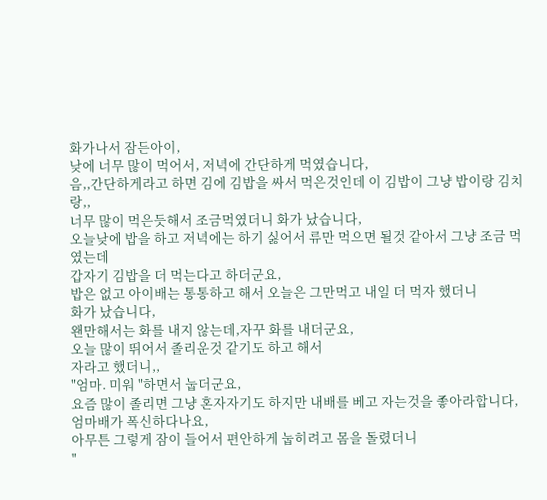화가나서 잠든아이,
낮에 너무 많이 먹어서, 저녁에 간단하게 먹였습니다,
음,,간단하게라고 하면 김에 김밥을 싸서 먹은것인데 이 김밥이 그냥 밥이랑 김치랑,,
너무 많이 먹은듯해서 조금먹였더니 화가 났습니다,
오늘낮에 밥을 하고 저녁에는 하기 싫어서 류만 먹으면 될것 같아서 그냥 조금 먹였는데
갑자기 김밥을 더 먹는다고 하더군요,
밥은 없고 아이배는 통통하고 해서 오늘은 그만먹고 내일 더 먹자 했더니
화가 났습니다,
왠만해서는 화를 내지 않는데,자꾸 화를 내더군요,
오늘 많이 뛰어서 졸리운것 같기도 하고 해서
자라고 했더니,,
"엄마. 미워 "하면서 눕더군요,
요즘 많이 졸리면 그냥 혼자자기도 하지만 내배를 베고 자는것을 좋아라합니다,
엄마배가 폭신하다나요,
아무튼 그렇게 잠이 들어서 편안하게 눕히려고 몸을 돌렸더니
"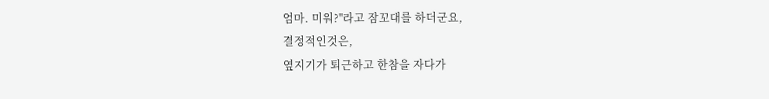엄마. 미워?"라고 잠꼬대를 하더군요,
결정적인것은,
옆지기가 퇴근하고 한참을 자다가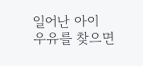일어난 아이
우유를 찾으면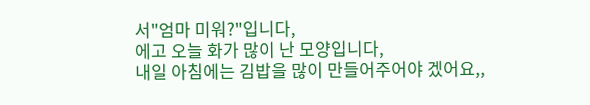서"엄마 미워?"입니다,
에고 오늘 화가 많이 난 모양입니다,
내일 아침에는 김밥을 많이 만들어주어야 겠어요,,